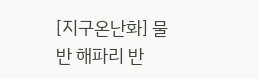[지구온난화] 물 반 해파리 반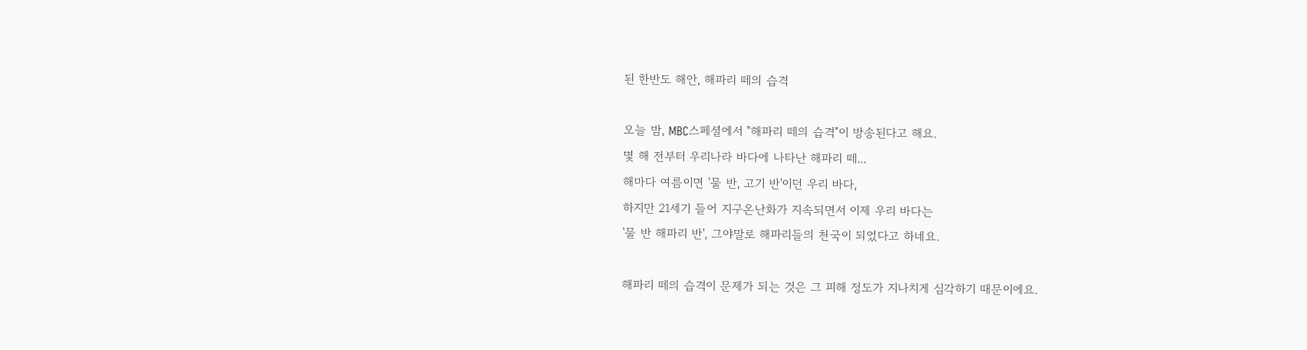된 한반도 해안, 해파리 떼의 습격

오늘 밤, MBC스페셜에서 "해파리 떼의 습격"이 방송된다고 해요.
몇 해 전부터 우리나라 바다에 나타난 해파리 떼...
해마다 여름이면 '물 반, 고기 반'이던 우리 바다,
하지만 21세기 들어 지구온난화가 지속되면서 이제 우리 바다는
'물 반 해파리 반', 그야말로 해파리들의 천국이 되었다고 하네요.

해파리 떼의 습격이 문제가 되는 것은 그 피해 정도가 지나치게 심각하기 때문이에요.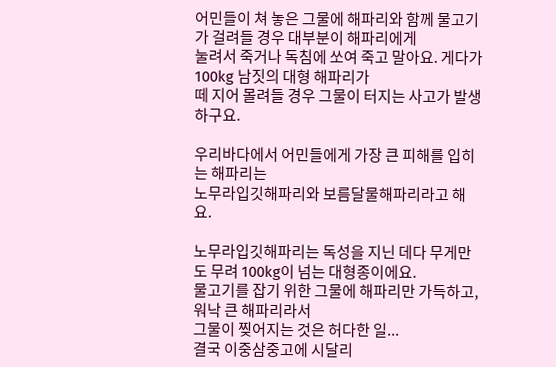어민들이 쳐 놓은 그물에 해파리와 함께 물고기가 걸려들 경우 대부분이 해파리에게
눌려서 죽거나 독침에 쏘여 죽고 말아요. 게다가 100kg 남짓의 대형 해파리가
떼 지어 몰려들 경우 그물이 터지는 사고가 발생하구요.

우리바다에서 어민들에게 가장 큰 피해를 입히는 해파리는
노무라입깃해파리와 보름달물해파리라고 해요.

노무라입깃해파리는 독성을 지닌 데다 무게만도 무려 100kg이 넘는 대형종이에요.
물고기를 잡기 위한 그물에 해파리만 가득하고, 워낙 큰 해파리라서
그물이 찢어지는 것은 허다한 일...
결국 이중삼중고에 시달리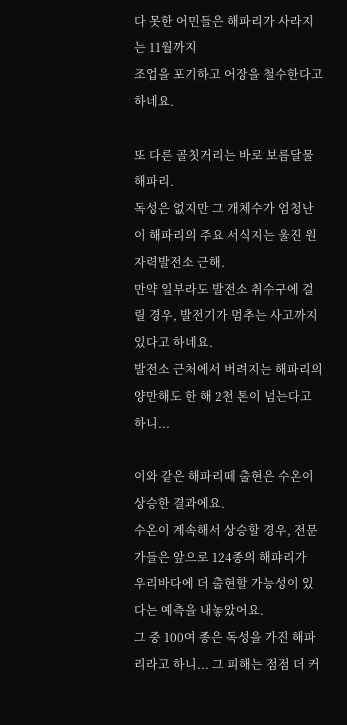다 못한 어민들은 해파리가 사라지는 11월까지
조업을 포기하고 어장을 철수한다고 하네요.

또 다른 골칫거리는 바로 보름달물해파리.
독성은 없지만 그 개체수가 엄청난 이 해파리의 주요 서식지는 울진 원자력발전소 근해.
만약 일부라도 발전소 취수구에 걸릴 경우, 발전기가 멈추는 사고까지 있다고 하네요.
발전소 근처에서 버려지는 해파리의 양만해도 한 해 2천 톤이 넘는다고 하니...

이와 같은 해파리떼 출현은 수온이 상승한 결과에요.
수온이 계속해서 상승할 경우, 전문가들은 앞으로 124종의 해퍄리가
우리바다에 더 출현할 가능성이 있다는 예측을 내놓았어요.
그 중 100여 종은 독성을 가진 해파리라고 하니... 그 피해는 점점 더 커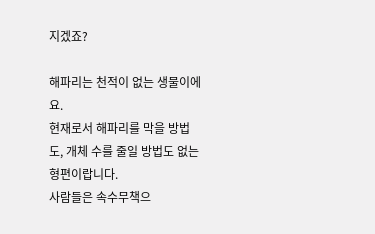지겠죠?

해파리는 천적이 없는 생물이에요.
현재로서 해파리를 막을 방법도, 개체 수를 줄일 방법도 없는 형편이랍니다.
사람들은 속수무책으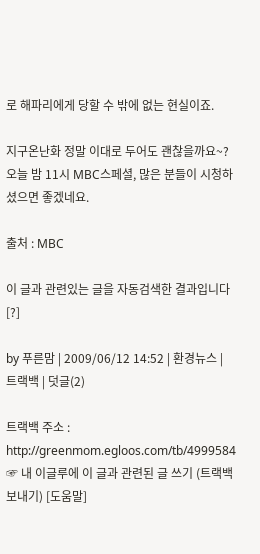로 해파리에게 당할 수 밖에 없는 현실이죠.

지구온난화 정말 이대로 두어도 괜찮을까요~?
오늘 밤 11시 MBC스페셜, 많은 분들이 시청하셨으면 좋겠네요.

출처 : MBC

이 글과 관련있는 글을 자동검색한 결과입니다 [?]

by 푸른맘 | 2009/06/12 14:52 | 환경뉴스 | 트랙백 | 덧글(2)

트랙백 주소 : http://greenmom.egloos.com/tb/4999584
☞ 내 이글루에 이 글과 관련된 글 쓰기 (트랙백 보내기) [도움말]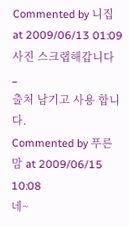Commented by 니집 at 2009/06/13 01:09
사진 스크랩해갑니다 _
출처 남기고 사용 합니다.
Commented by 푸른맘 at 2009/06/15 10:08
네~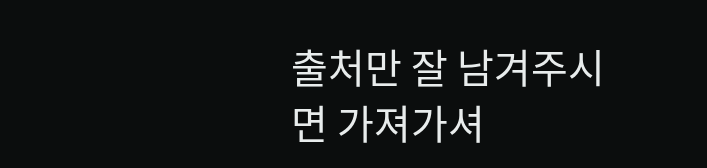출처만 잘 남겨주시면 가져가셔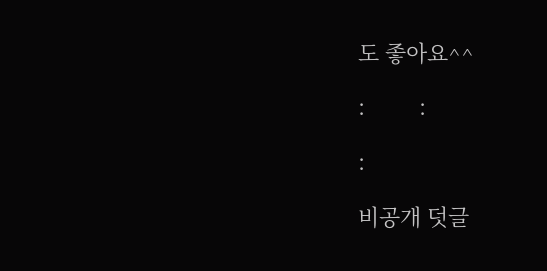도 좋아요^^

:         :

:

비공개 덧글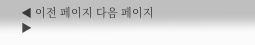◀ 이전 페이지 다음 페이지 ▶